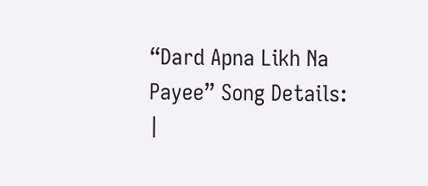“Dard Apna Likh Na Payee” Song Details:
|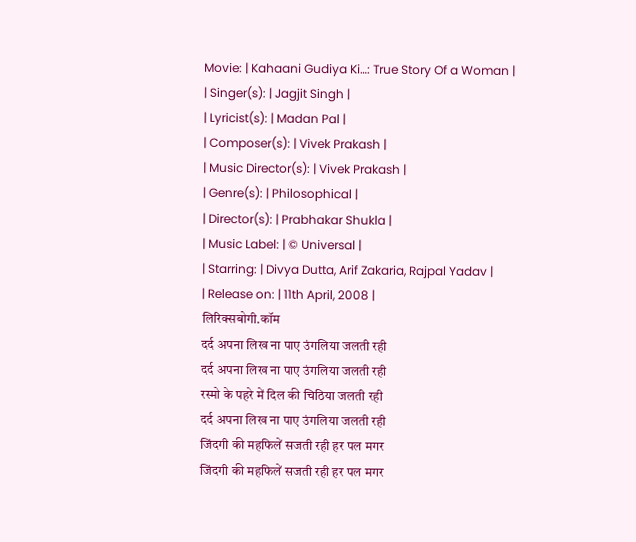Movie: | Kahaani Gudiya Ki…: True Story Of a Woman |
| Singer(s): | Jagjit Singh |
| Lyricist(s): | Madan Pal |
| Composer(s): | Vivek Prakash |
| Music Director(s): | Vivek Prakash |
| Genre(s): | Philosophical |
| Director(s): | Prabhakar Shukla |
| Music Label: | © Universal |
| Starring: | Divya Dutta, Arif Zakaria, Rajpal Yadav |
| Release on: | 11th April, 2008 |
लिरिक्सबोगी.कॉम
दर्द अपना लिख ना पाए उंगलिया जलती रही
दर्द अपना लिख ना पाए उंगलिया जलती रही
रस्मो के पहरे में दिल की चिठिया जलती रही
दर्द अपना लिख ना पाए उंगलिया जलती रही
जिंदगी की महफिलें सजती रही हर पल मगर
जिंदगी की महफिलें सजती रही हर पल मगर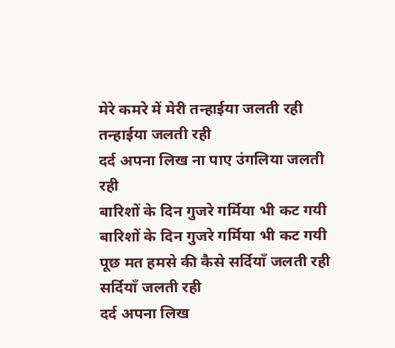मेरे कमरे में मेरी तन्हाईया जलती रही
तन्हाईया जलती रही
दर्द अपना लिख ना पाए उंगलिया जलती रही
बारिशों के दिन गुजरे गर्मिया भी कट गयी
बारिशों के दिन गुजरे गर्मिया भी कट गयी
पूछ मत हमसे की कैसे सर्दियाँ जलती रही
सर्दियाँ जलती रही
दर्द अपना लिख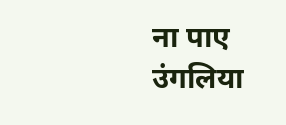ना पाए उंगलिया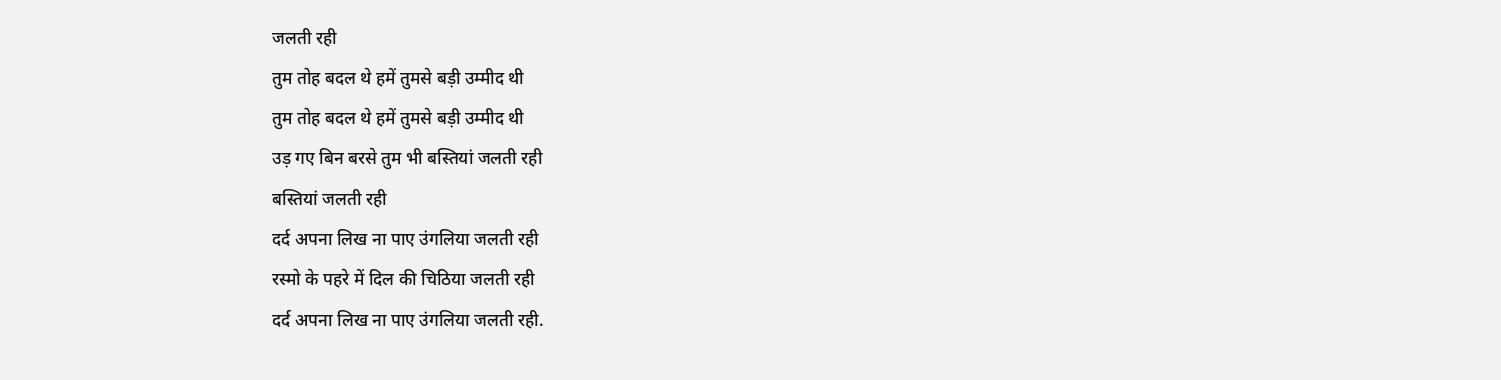जलती रही
तुम तोह बदल थे हमें तुमसे बड़ी उम्मीद थी
तुम तोह बदल थे हमें तुमसे बड़ी उम्मीद थी
उड़ गए बिन बरसे तुम भी बस्तियां जलती रही
बस्तियां जलती रही
दर्द अपना लिख ना पाए उंगलिया जलती रही
रस्मो के पहरे में दिल की चिठिया जलती रही
दर्द अपना लिख ना पाए उंगलिया जलती रही.